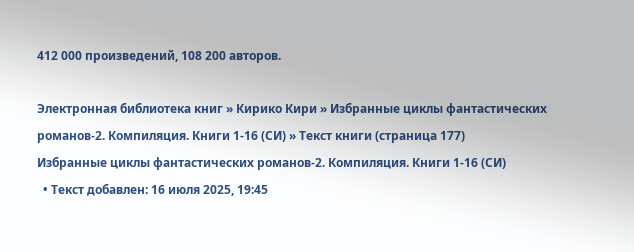412 000 произведений, 108 200 авторов.

Электронная библиотека книг » Кирико Кири » Избранные циклы фантастических романов-2. Компиляция. Книги 1-16 (СИ) » Текст книги (страница 177)
Избранные циклы фантастических романов-2. Компиляция. Книги 1-16 (СИ)
  • Текст добавлен: 16 июля 2025, 19:45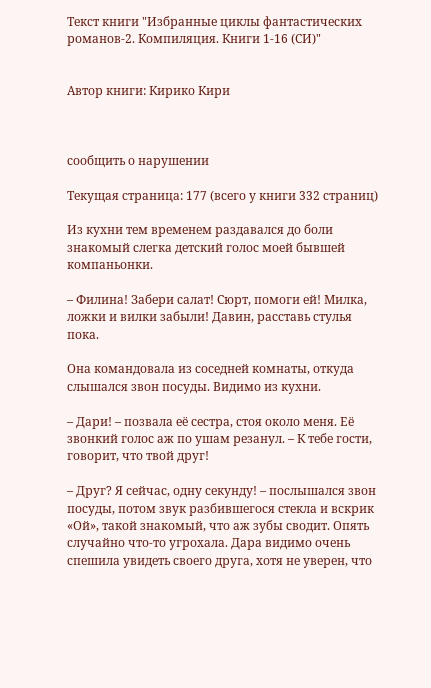Текст книги "Избранные циклы фантастических романов-2. Компиляция. Книги 1-16 (СИ)"


Автор книги: Кирико Кири



сообщить о нарушении

Текущая страница: 177 (всего у книги 332 страниц)

Из кухни тем временем раздавался до боли знакомый слегка детский голос моей бывшей компаньонки.

– Филина! Забери салат! Сюрт, помоги ей! Милка, ложки и вилки забыли! Давин, расставь стулья пока.

Она командовала из соседней комнаты, откуда слышался звон посуды. Видимо из кухни.

– Дари! – позвала её сестра, стоя около меня. Её звонкий голос аж по ушам резанул. – К тебе гости, говорит, что твой друг!

– Друг? Я сейчас, одну секунду! – послышался звон посуды, потом звук разбившегося стекла и вскрик «Ой», такой знакомый, что аж зубы сводит. Опять случайно что-то угрохала. Дара видимо очень спешила увидеть своего друга, хотя не уверен, что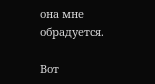она мне обрадуется.

Вот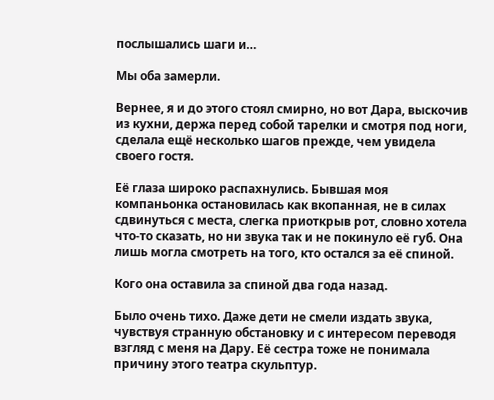послышались шаги и…

Мы оба замерли.

Вернее, я и до этого стоял смирно, но вот Дара, выскочив из кухни, держа перед собой тарелки и смотря под ноги, сделала ещё несколько шагов прежде, чем увидела своего гостя.

Её глаза широко распахнулись. Бывшая моя компаньонка остановилась как вкопанная, не в силах сдвинуться с места, слегка приоткрыв рот, словно хотела что-то сказать, но ни звука так и не покинуло её губ. Она лишь могла смотреть на того, кто остался за её спиной.

Кого она оставила за спиной два года назад.

Было очень тихо. Даже дети не смели издать звука, чувствуя странную обстановку и с интересом переводя взгляд с меня на Дару. Её сестра тоже не понимала причину этого театра скульптур.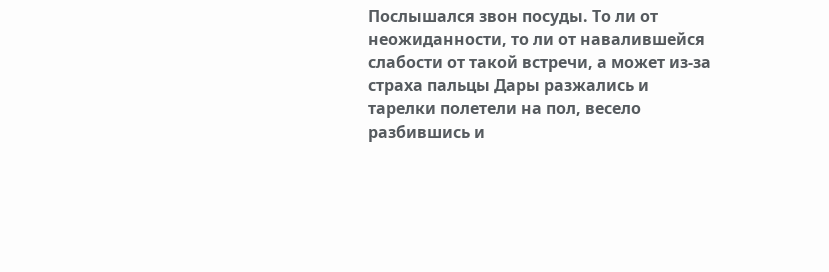Послышался звон посуды. То ли от неожиданности, то ли от навалившейся слабости от такой встречи, а может из-за страха пальцы Дары разжались и тарелки полетели на пол, весело разбившись и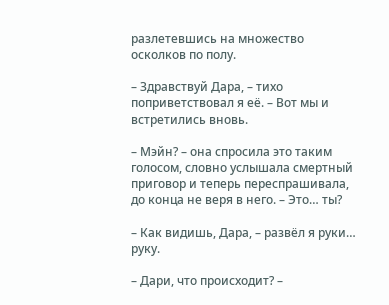разлетевшись на множество осколков по полу.

– Здравствуй Дара, – тихо поприветствовал я её. – Вот мы и встретились вновь.

– Мэйн? – она спросила это таким голосом, словно услышала смертный приговор и теперь переспрашивала, до конца не веря в него. – Это… ты?

– Как видишь, Дара, – развёл я руки… руку.

– Дари, что происходит? –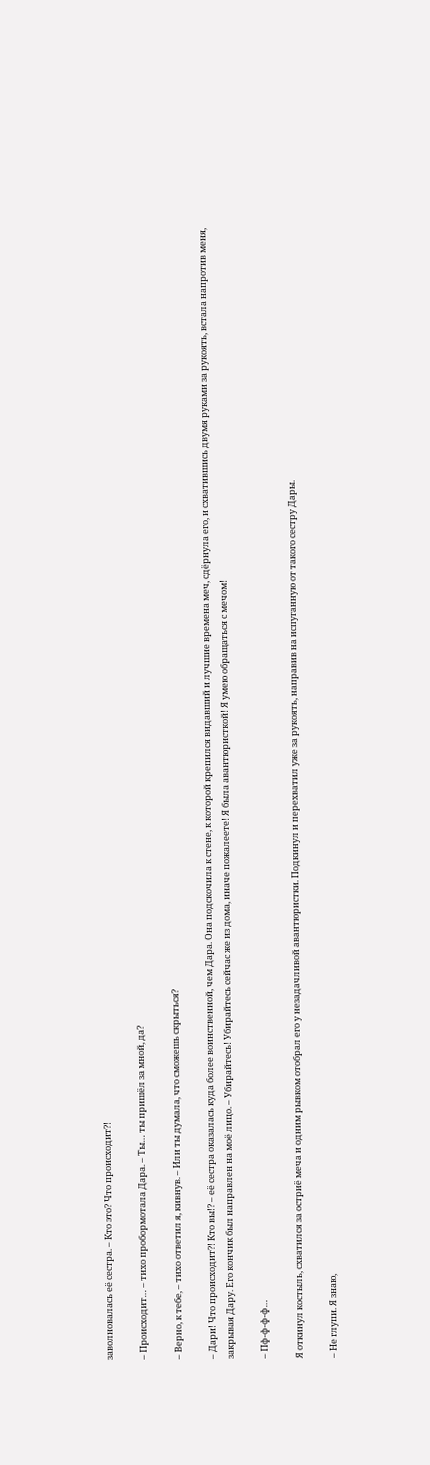заволновалась её сестра. – Кто это? Что происходит?!

– Происходит… – тихо пробормотала Дара. – Ты… ты пришёл за мной, да?

– Верно, к тебе, – тихо ответил я, кивнув. – Или ты думала, что сможешь скрыться?

– Дари! Что происходит?! Кто вы!? – её сестра оказалась куда более воинственной, чем Дара. Она подскочила к стене, к которой крепился видавший и лучшие времена меч, сдёрнула его, и схватившись двумя руками за рукоять, встала напротив меня, закрывая Дару. Его кончик был направлен на моё лицо. – Убирайтесь! Убирайтесь сейчас же из дома, иначе пожалеете! Я была авантюристкой! Я умею обращаться с мечом!

– Пф-ф-ф-ф…

Я откинул костыль, схватился за остриё меча и одним рывком отобрал его у незадачливой авантюристки. Подкинул и перехватил уже за рукоять, направив на испуганную от такого сестру Дары.

– Не глупи. Я знаю,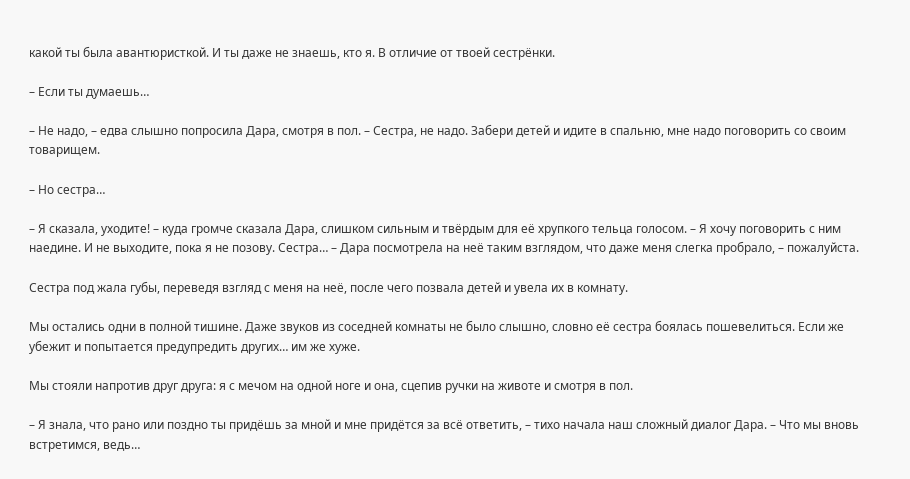какой ты была авантюристкой. И ты даже не знаешь, кто я. В отличие от твоей сестрёнки.

– Если ты думаешь…

– Не надо, – едва слышно попросила Дара, смотря в пол. – Сестра, не надо. Забери детей и идите в спальню, мне надо поговорить со своим товарищем.

– Но сестра…

– Я сказала, уходите! – куда громче сказала Дара, слишком сильным и твёрдым для её хрупкого тельца голосом. – Я хочу поговорить с ним наедине. И не выходите, пока я не позову. Сестра… – Дара посмотрела на неё таким взглядом, что даже меня слегка пробрало, – пожалуйста.

Сестра под жала губы, переведя взгляд с меня на неё, после чего позвала детей и увела их в комнату.

Мы остались одни в полной тишине. Даже звуков из соседней комнаты не было слышно, словно её сестра боялась пошевелиться. Если же убежит и попытается предупредить других… им же хуже.

Мы стояли напротив друг друга: я с мечом на одной ноге и она, сцепив ручки на животе и смотря в пол.

– Я знала, что рано или поздно ты придёшь за мной и мне придётся за всё ответить, – тихо начала наш сложный диалог Дара. – Что мы вновь встретимся, ведь…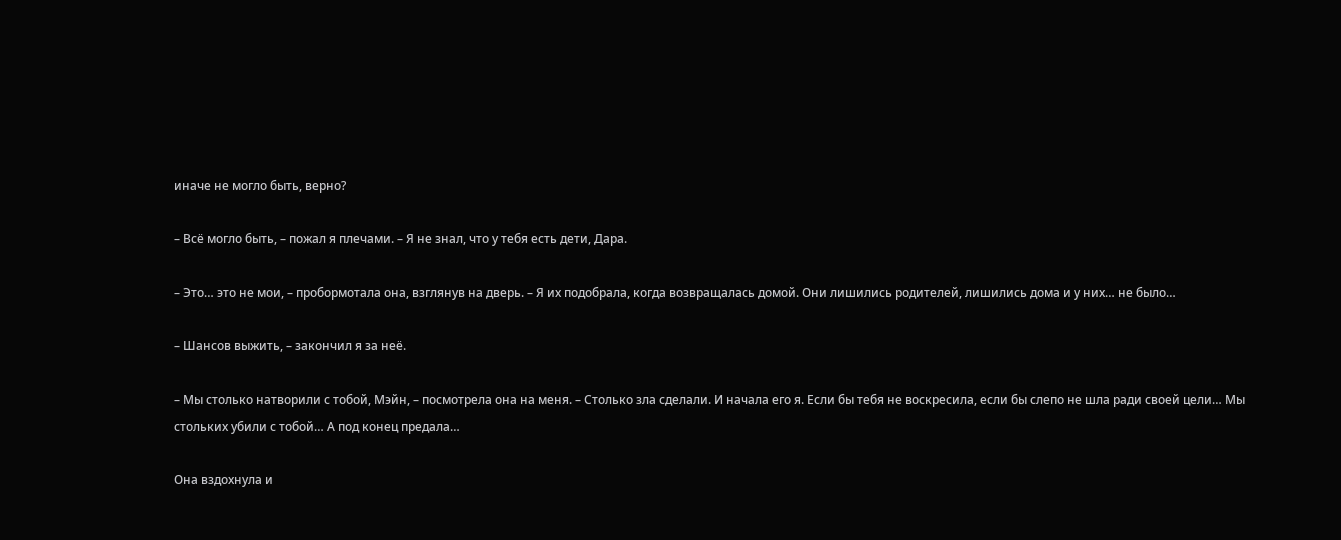иначе не могло быть, верно?

– Всё могло быть, – пожал я плечами. – Я не знал, что у тебя есть дети, Дара.

– Это… это не мои, – пробормотала она, взглянув на дверь. – Я их подобрала, когда возвращалась домой. Они лишились родителей, лишились дома и у них… не было…

– Шансов выжить, – закончил я за неё.

– Мы столько натворили с тобой, Мэйн, – посмотрела она на меня. – Столько зла сделали. И начала его я. Если бы тебя не воскресила, если бы слепо не шла ради своей цели… Мы стольких убили с тобой… А под конец предала…

Она вздохнула и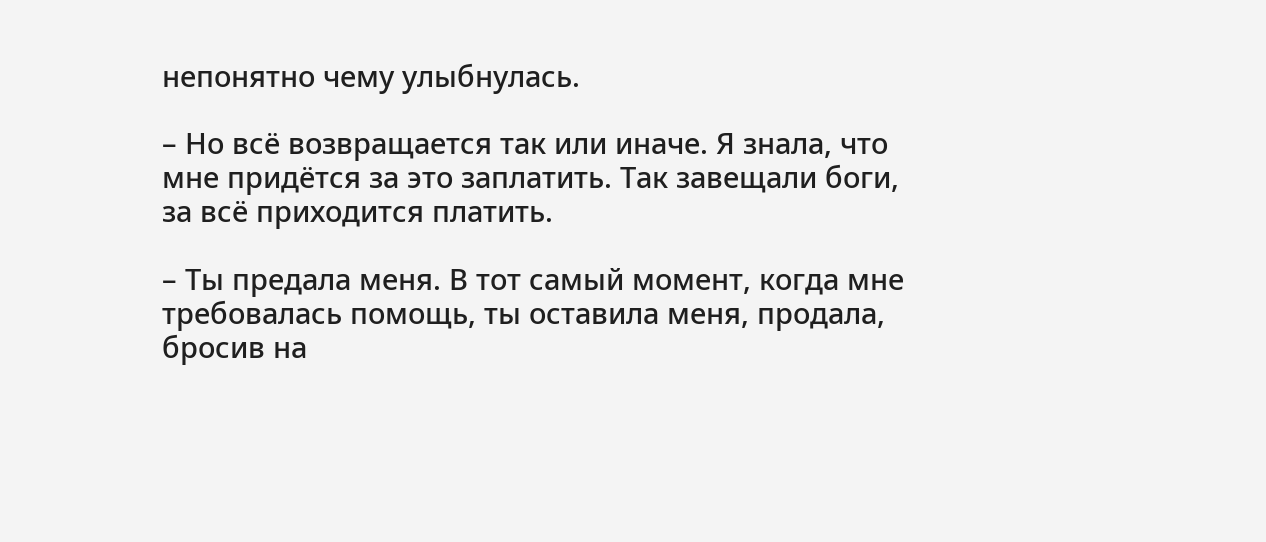непонятно чему улыбнулась.

– Но всё возвращается так или иначе. Я знала, что мне придётся за это заплатить. Так завещали боги, за всё приходится платить.

– Ты предала меня. В тот самый момент, когда мне требовалась помощь, ты оставила меня, продала, бросив на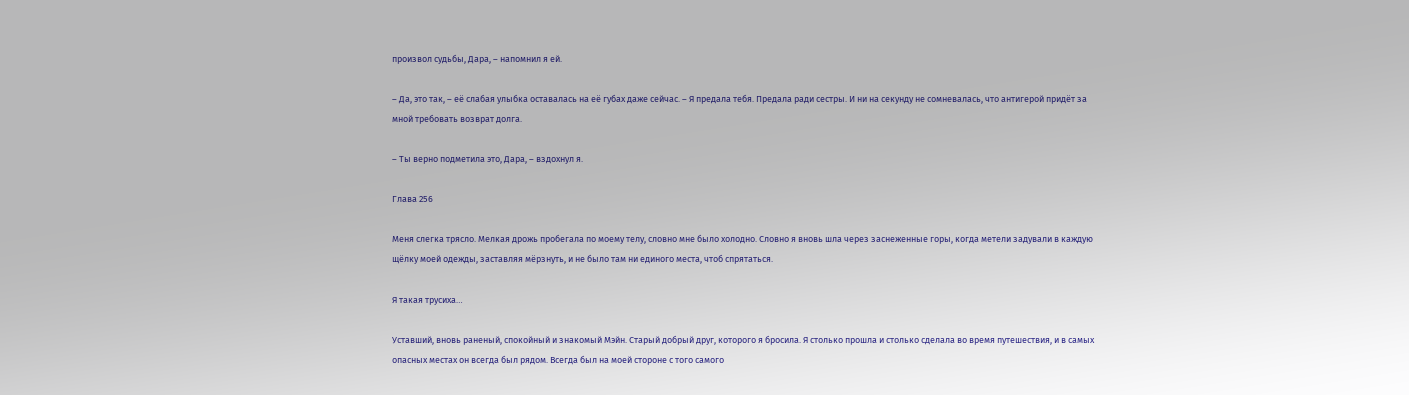произвол судьбы, Дара, – напомнил я ей.

– Да, это так, – её слабая улыбка оставалась на её губах даже сейчас. – Я предала тебя. Предала ради сестры. И ни на секунду не сомневалась, что антигерой придёт за мной требовать возврат долга.

– Ты верно подметила это, Дара, – вздохнул я.

Глава 256

Меня слегка трясло. Мелкая дрожь пробегала по моему телу, словно мне было холодно. Словно я вновь шла через заснеженные горы, когда метели задували в каждую щёлку моей одежды, заставляя мёрзнуть, и не было там ни единого места, чтоб спрятаться.

Я такая трусиха…

Уставший, вновь раненый, спокойный и знакомый Мэйн. Старый добрый друг, которого я бросила. Я столько прошла и столько сделала во время путешествия, и в самых опасных местах он всегда был рядом. Всегда был на моей стороне с того самого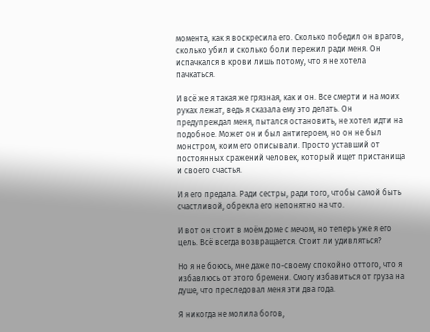момента, как я воскресила его. Сколько победил он врагов, сколько убил и сколько боли пережил ради меня. Он испачкался в крови лишь потому, что я не хотела пачкаться.

И всё же я такая же грязная, как и он. Все смерти и на моих руках лежат, ведь я сказала ему это делать. Он предупреждал меня, пытался остановить, не хотел идти на подобное. Может он и был антигероем, но он не был монстром, коим его описывали. Просто уставший от постоянных сражений человек, который ищет пристанища и своего счастья.

И я его предала. Ради сестры, ради того, чтобы самой быть счастливой, обрекла его непонятно на что.

И вот он стоит в моём доме с мечом, но теперь уже я его цель. Всё всегда возвращается. Стоит ли удивляться?

Но я не боюсь, мне даже по-своему спокойно оттого, что я избавлюсь от этого бремени. Смогу избавиться от груза на душе, что преследовал меня эти два года.

Я никогда не молила богов,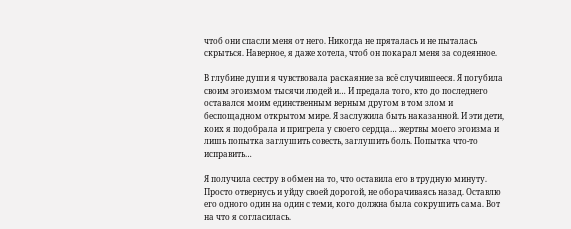чтоб они спасли меня от него. Никогда не пряталась и не пыталась скрыться. Наверное, я даже хотела, чтоб он покарал меня за содеянное.

В глубине души я чувствовала раскаяние за всё случившееся. Я погубила своим эгоизмом тысячи людей и… И предала того, кто до последнего оставался моим единственным верным другом в том злом и беспощадном открытом мире. Я заслужила быть наказанной. И эти дети, коих я подобрала и пригрела у своего сердца… жертвы моего эгоизма и лишь попытка заглушить совесть, заглушить боль. Попытка что-то исправить…

Я получила сестру в обмен на то, что оставила его в трудную минуту. Просто отвернусь и уйду своей дорогой, не оборачиваясь назад. Оставлю его одного один на один с теми, кого должна была сокрушить сама. Вот на что я согласилась.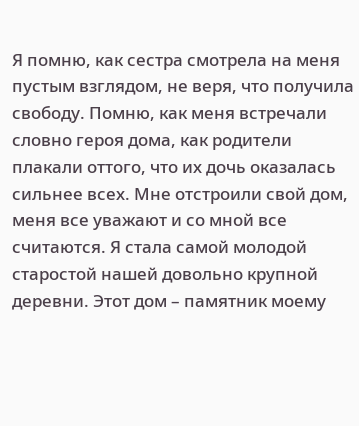Я помню, как сестра смотрела на меня пустым взглядом, не веря, что получила свободу. Помню, как меня встречали словно героя дома, как родители плакали оттого, что их дочь оказалась сильнее всех. Мне отстроили свой дом, меня все уважают и со мной все считаются. Я стала самой молодой старостой нашей довольно крупной деревни. Этот дом – памятник моему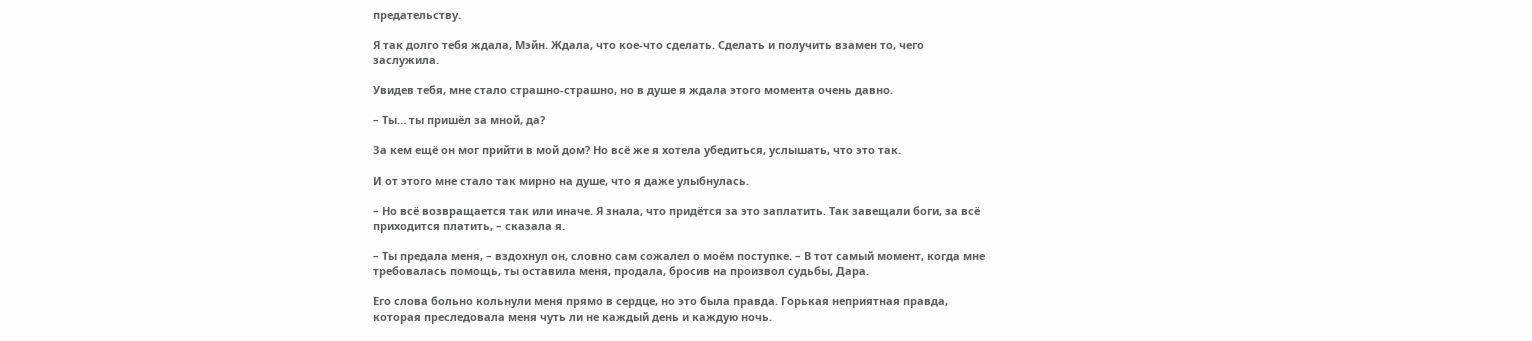предательству.

Я так долго тебя ждала, Мэйн. Ждала, что кое-что сделать. Сделать и получить взамен то, чего заслужила.

Увидев тебя, мне стало страшно-страшно, но в душе я ждала этого момента очень давно.

– Ты… ты пришёл за мной, да?

За кем ещё он мог прийти в мой дом? Но всё же я хотела убедиться, услышать, что это так.

И от этого мне стало так мирно на душе, что я даже улыбнулась.

– Но всё возвращается так или иначе. Я знала, что придётся за это заплатить. Так завещали боги, за всё приходится платить, – сказала я.

– Ты предала меня, – вздохнул он, словно сам сожалел о моём поступке. – В тот самый момент, когда мне требовалась помощь, ты оставила меня, продала, бросив на произвол судьбы, Дара.

Его слова больно кольнули меня прямо в сердце, но это была правда. Горькая неприятная правда, которая преследовала меня чуть ли не каждый день и каждую ночь.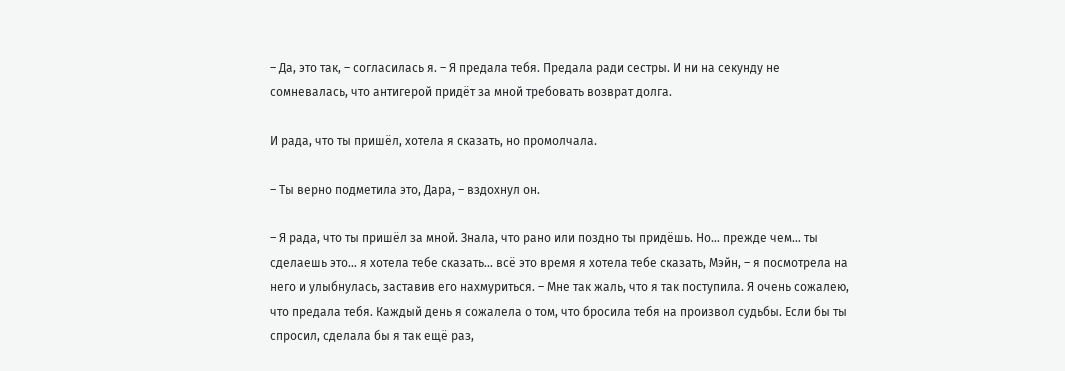– Да, это так, – согласилась я. – Я предала тебя. Предала ради сестры. И ни на секунду не сомневалась, что антигерой придёт за мной требовать возврат долга.

И рада, что ты пришёл, хотела я сказать, но промолчала.

– Ты верно подметила это, Дара, – вздохнул он.

– Я рада, что ты пришёл за мной. Знала, что рано или поздно ты придёшь. Но… прежде чем… ты сделаешь это… я хотела тебе сказать… всё это время я хотела тебе сказать, Мэйн, – я посмотрела на него и улыбнулась, заставив его нахмуриться. – Мне так жаль, что я так поступила. Я очень сожалею, что предала тебя. Каждый день я сожалела о том, что бросила тебя на произвол судьбы. Если бы ты спросил, сделала бы я так ещё раз,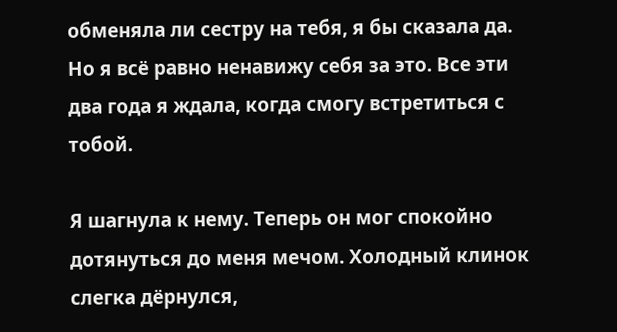обменяла ли сестру на тебя, я бы сказала да. Но я всё равно ненавижу себя за это. Все эти два года я ждала, когда смогу встретиться с тобой.

Я шагнула к нему. Теперь он мог спокойно дотянуться до меня мечом. Холодный клинок слегка дёрнулся,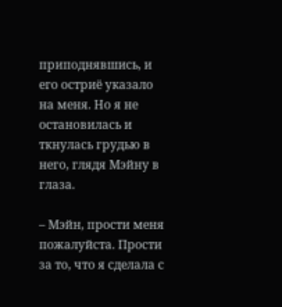приподнявшись, и его остриё указало на меня. Но я не остановилась и ткнулась грудью в него, глядя Мэйну в глаза.

– Мэйн, прости меня пожалуйста. Прости за то, что я сделала с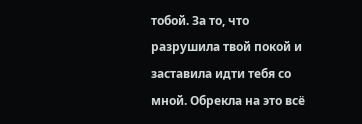тобой. За то, что разрушила твой покой и заставила идти тебя со мной. Обрекла на это всё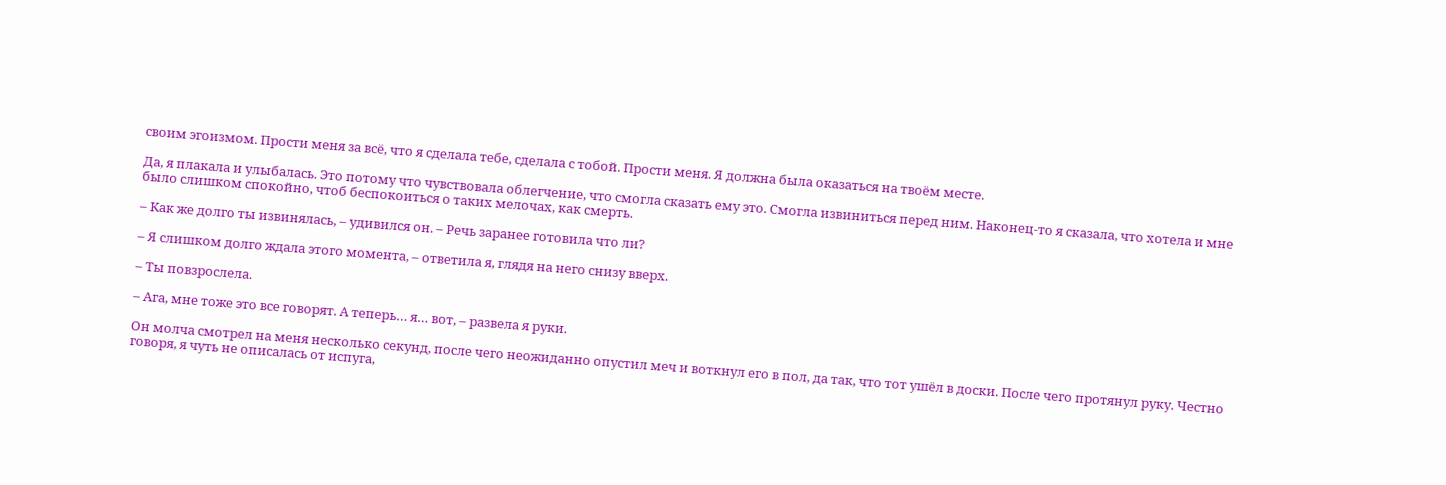своим эгоизмом. Прости меня за всё, что я сделала тебе, сделала с тобой. Прости меня. Я должна была оказаться на твоём месте.

Да, я плакала и улыбалась. Это потому что чувствовала облегчение, что смогла сказать ему это. Смогла извиниться перед ним. Наконец-то я сказала, что хотела и мне было слишком спокойно, чтоб беспокоиться о таких мелочах, как смерть.

– Как же долго ты извинялась, – удивился он. – Речь заранее готовила что ли?

– Я слишком долго ждала этого момента, – ответила я, глядя на него снизу вверх.

– Ты повзрослела.

– Ага, мне тоже это все говорят. А теперь… я… вот, – развела я руки.

Он молча смотрел на меня несколько секунд, после чего неожиданно опустил меч и воткнул его в пол, да так, что тот ушёл в доски. После чего протянул руку. Честно говоря, я чуть не описалась от испуга,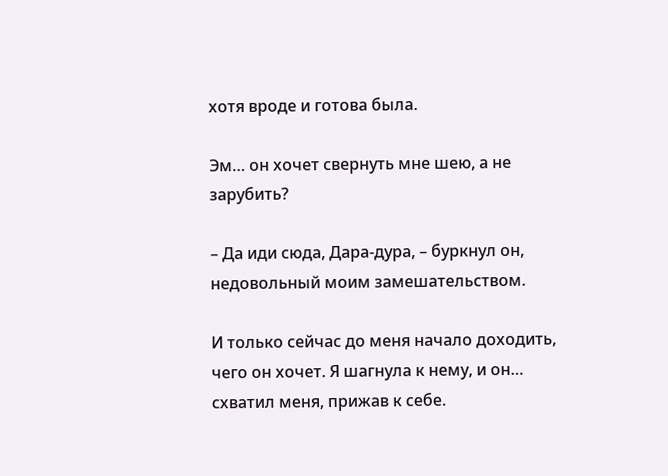хотя вроде и готова была.

Эм… он хочет свернуть мне шею, а не зарубить?

– Да иди сюда, Дара-дура, – буркнул он, недовольный моим замешательством.

И только сейчас до меня начало доходить, чего он хочет. Я шагнула к нему, и он… схватил меня, прижав к себе.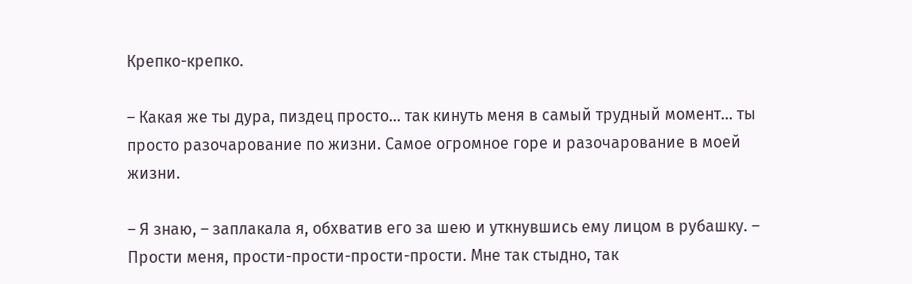Крепко-крепко.

– Какая же ты дура, пиздец просто… так кинуть меня в самый трудный момент… ты просто разочарование по жизни. Самое огромное горе и разочарование в моей жизни.

– Я знаю, – заплакала я, обхватив его за шею и уткнувшись ему лицом в рубашку. – Прости меня, прости-прости-прости-прости. Мне так стыдно, так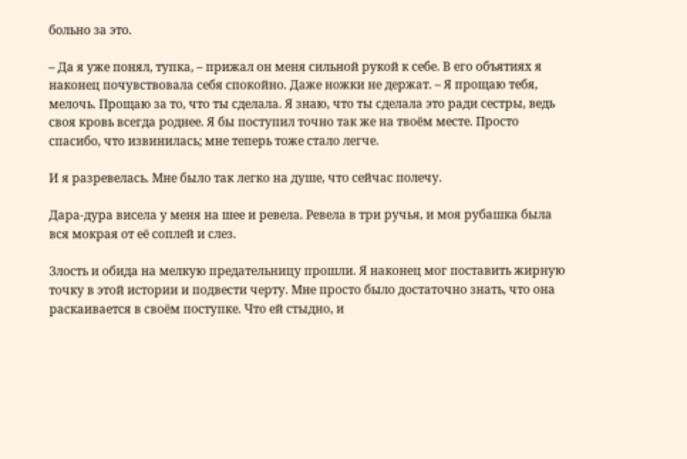больно за это.

– Да я уже понял, тупка, – прижал он меня сильной рукой к себе. В его объятиях я наконец почувствовала себя спокойно. Даже ножки не держат. – Я прощаю тебя, мелочь. Прощаю за то, что ты сделала. Я знаю, что ты сделала это ради сестры, ведь своя кровь всегда роднее. Я бы поступил точно так же на твоём месте. Просто спасибо, что извинилась; мне теперь тоже стало легче.

И я разревелась. Мне было так легко на душе, что сейчас полечу.

Дара-дура висела у меня на шее и ревела. Ревела в три ручья, и моя рубашка была вся мокрая от её соплей и слез.

Злость и обида на мелкую предательницу прошли. Я наконец мог поставить жирную точку в этой истории и подвести черту. Мне просто было достаточно знать, что она раскаивается в своём поступке. Что ей стыдно, и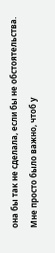она бы так не сделала, если бы не обстоятельства. Мне просто было важно, чтоб у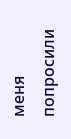меня попросили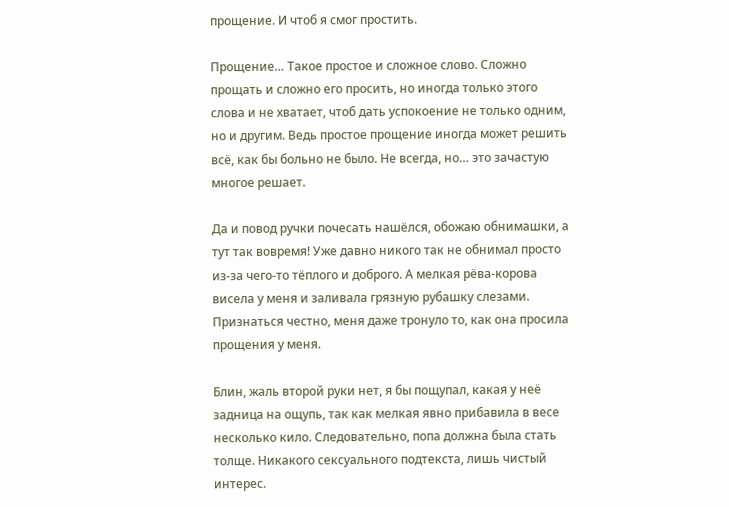прощение. И чтоб я смог простить.

Прощение… Такое простое и сложное слово. Сложно прощать и сложно его просить, но иногда только этого слова и не хватает, чтоб дать успокоение не только одним, но и другим. Ведь простое прощение иногда может решить всё, как бы больно не было. Не всегда, но… это зачастую многое решает.

Да и повод ручки почесать нашёлся, обожаю обнимашки, а тут так вовремя! Уже давно никого так не обнимал просто из-за чего-то тёплого и доброго. А мелкая рёва-корова висела у меня и заливала грязную рубашку слезами. Признаться честно, меня даже тронуло то, как она просила прощения у меня.

Блин, жаль второй руки нет, я бы пощупал, какая у неё задница на ощупь, так как мелкая явно прибавила в весе несколько кило. Следовательно, попа должна была стать толще. Никакого сексуального подтекста, лишь чистый интерес.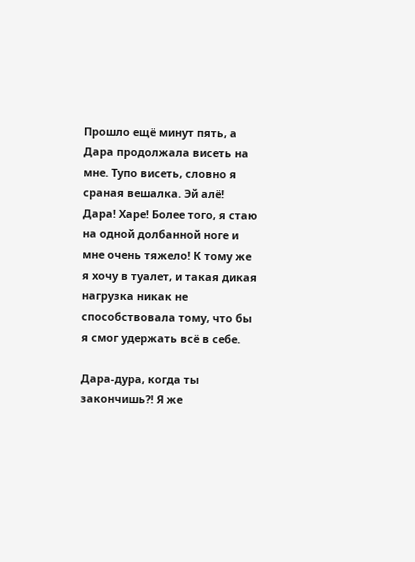Прошло ещё минут пять, а Дара продолжала висеть на мне. Тупо висеть, словно я сраная вешалка. Эй алё! Дара! Харе! Более того, я стаю на одной долбанной ноге и мне очень тяжело! К тому же я хочу в туалет, и такая дикая нагрузка никак не способствовала тому, что бы я смог удержать всё в себе.

Дара-дура, когда ты закончишь?! Я же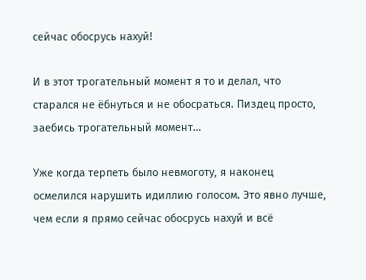сейчас обосрусь нахуй!

И в этот трогательный момент я то и делал, что старался не ёбнуться и не обосраться. Пиздец просто, заебись трогательный момент…

Уже когда терпеть было невмоготу, я наконец осмелился нарушить идиллию голосом. Это явно лучше, чем если я прямо сейчас обосрусь нахуй и всё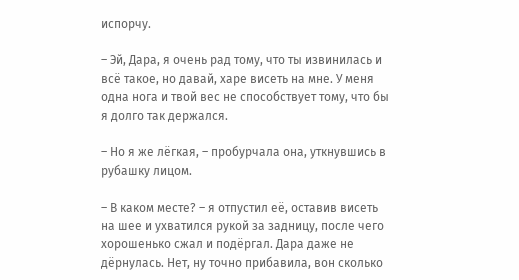испорчу.

– Эй, Дара, я очень рад тому, что ты извинилась и всё такое, но давай, харе висеть на мне. У меня одна нога и твой вес не способствует тому, что бы я долго так держался.

– Но я же лёгкая, – пробурчала она, уткнувшись в рубашку лицом.

– В каком месте? – я отпустил её, оставив висеть на шее и ухватился рукой за задницу, после чего хорошенько сжал и подёргал. Дара даже не дёрнулась. Нет, ну точно прибавила, вон сколько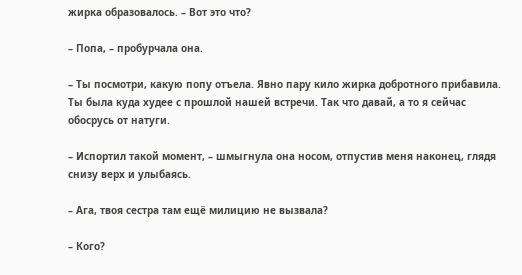жирка образовалось. – Вот это что?

– Попа, – пробурчала она.

– Ты посмотри, какую попу отъела. Явно пару кило жирка добротного прибавила. Ты была куда худее с прошлой нашей встречи. Так что давай, а то я сейчас обосрусь от натуги.

– Испортил такой момент, – шмыгнула она носом, отпустив меня наконец, глядя снизу верх и улыбаясь.

– Ага, твоя сестра там ещё милицию не вызвала?

– Кого?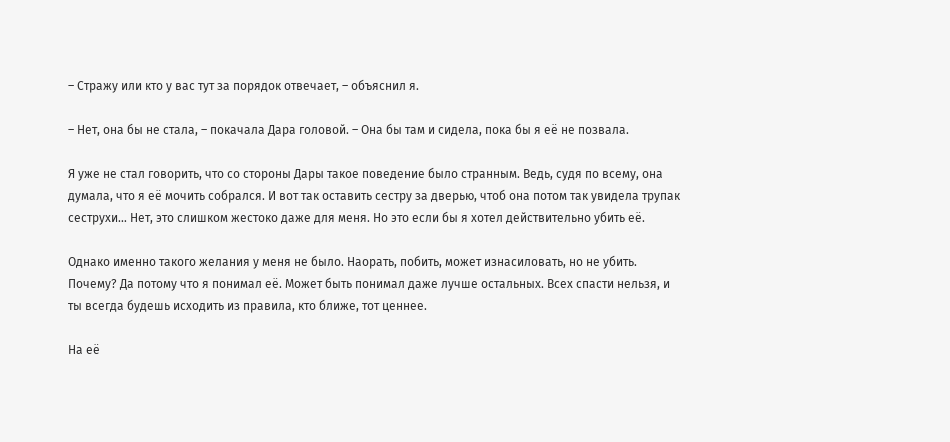– Стражу или кто у вас тут за порядок отвечает, – объяснил я.

– Нет, она бы не стала, – покачала Дара головой. – Она бы там и сидела, пока бы я её не позвала.

Я уже не стал говорить, что со стороны Дары такое поведение было странным. Ведь, судя по всему, она думала, что я её мочить собрался. И вот так оставить сестру за дверью, чтоб она потом так увидела трупак сеструхи… Нет, это слишком жестоко даже для меня. Но это если бы я хотел действительно убить её.

Однако именно такого желания у меня не было. Наорать, побить, может изнасиловать, но не убить. Почему? Да потому что я понимал её. Может быть понимал даже лучше остальных. Всех спасти нельзя, и ты всегда будешь исходить из правила, кто ближе, тот ценнее.

На её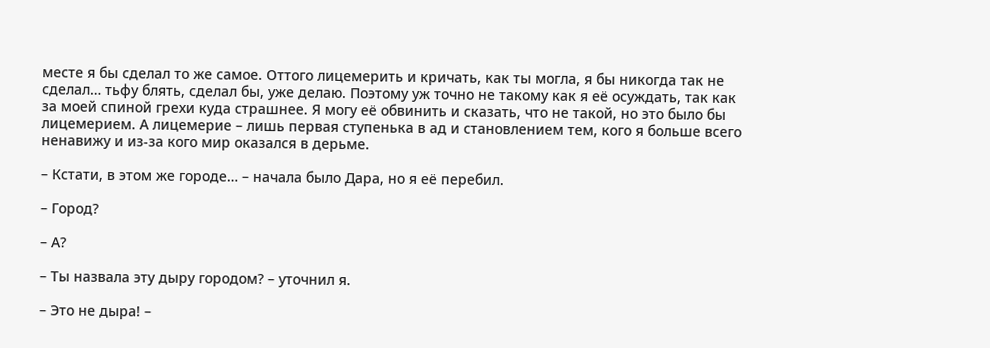месте я бы сделал то же самое. Оттого лицемерить и кричать, как ты могла, я бы никогда так не сделал… тьфу блять, сделал бы, уже делаю. Поэтому уж точно не такому как я её осуждать, так как за моей спиной грехи куда страшнее. Я могу её обвинить и сказать, что не такой, но это было бы лицемерием. А лицемерие – лишь первая ступенька в ад и становлением тем, кого я больше всего ненавижу и из-за кого мир оказался в дерьме.

– Кстати, в этом же городе… – начала было Дара, но я её перебил.

– Город?

– А?

– Ты назвала эту дыру городом? – уточнил я.

– Это не дыра! –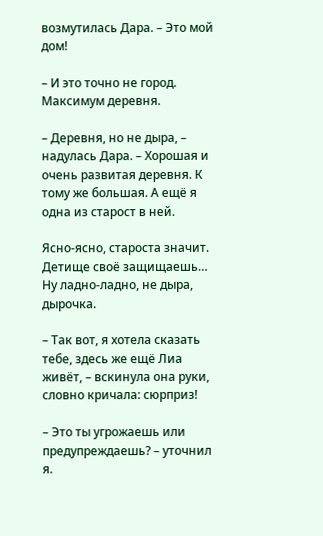возмутилась Дара. – Это мой дом!

– И это точно не город. Максимум деревня.

– Деревня, но не дыра, – надулась Дара. – Хорошая и очень развитая деревня. К тому же большая. А ещё я одна из старост в ней.

Ясно-ясно, староста значит. Детище своё защищаешь… Ну ладно-ладно, не дыра, дырочка.

– Так вот, я хотела сказать тебе, здесь же ещё Лиа живёт, – вскинула она руки, словно кричала: сюрприз!

– Это ты угрожаешь или предупреждаешь? – уточнил я.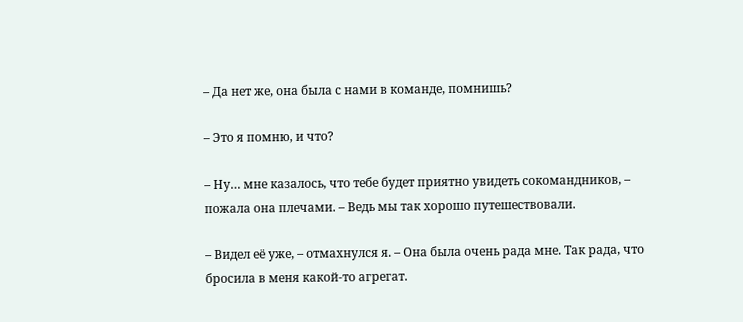– Да нет же, она была с нами в команде, помнишь?

– Это я помню, и что?

– Ну… мне казалось, что тебе будет приятно увидеть сокомандников, – пожала она плечами. – Ведь мы так хорошо путешествовали.

– Видел её уже, – отмахнулся я. – Она была очень рада мне. Так рада, что бросила в меня какой-то агрегат.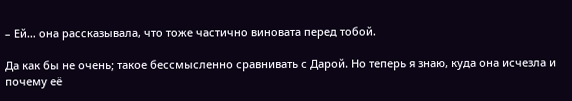– Ей… она рассказывала, что тоже частично виновата перед тобой.

Да как бы не очень; такое бессмысленно сравнивать с Дарой. Но теперь я знаю, куда она исчезла и почему её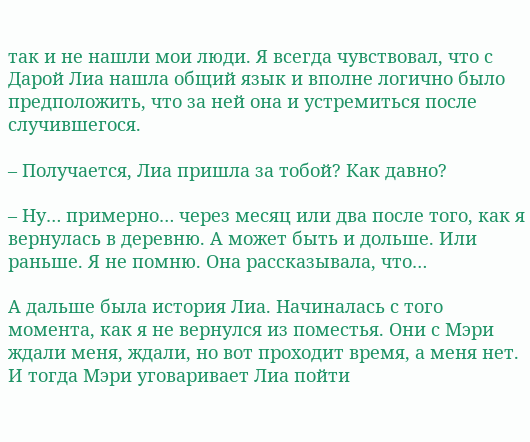так и не нашли мои люди. Я всегда чувствовал, что с Дарой Лиа нашла общий язык и вполне логично было предположить, что за ней она и устремиться после случившегося.

– Получается, Лиа пришла за тобой? Как давно?

– Ну… примерно… через месяц или два после того, как я вернулась в деревню. А может быть и дольше. Или раньше. Я не помню. Она рассказывала, что…

А дальше была история Лиа. Начиналась с того момента, как я не вернулся из поместья. Они с Мэри ждали меня, ждали, но вот проходит время, а меня нет. И тогда Мэри уговаривает Лиа пойти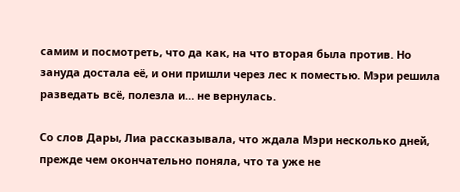самим и посмотреть, что да как, на что вторая была против. Но зануда достала её, и они пришли через лес к поместью. Мэри решила разведать всё, полезла и… не вернулась.

Со слов Дары, Лиа рассказывала, что ждала Мэри несколько дней, прежде чем окончательно поняла, что та уже не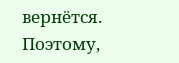вернётся. Поэтому,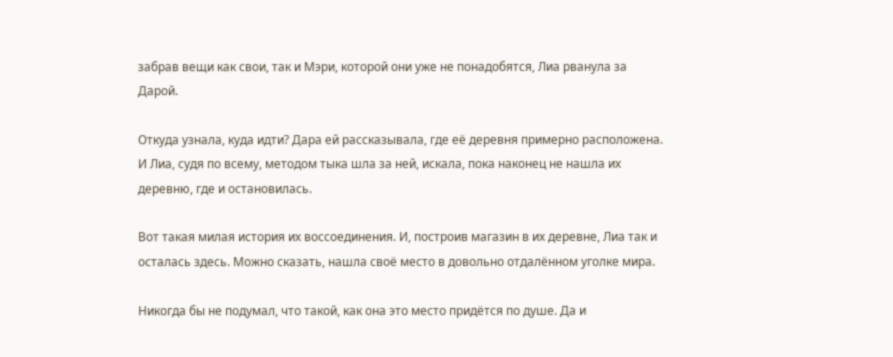забрав вещи как свои, так и Мэри, которой они уже не понадобятся, Лиа рванула за Дарой.

Откуда узнала, куда идти? Дара ей рассказывала, где её деревня примерно расположена. И Лиа, судя по всему, методом тыка шла за ней, искала, пока наконец не нашла их деревню, где и остановилась.

Вот такая милая история их воссоединения. И, построив магазин в их деревне, Лиа так и осталась здесь. Можно сказать, нашла своё место в довольно отдалённом уголке мира.

Никогда бы не подумал, что такой, как она это место придётся по душе. Да и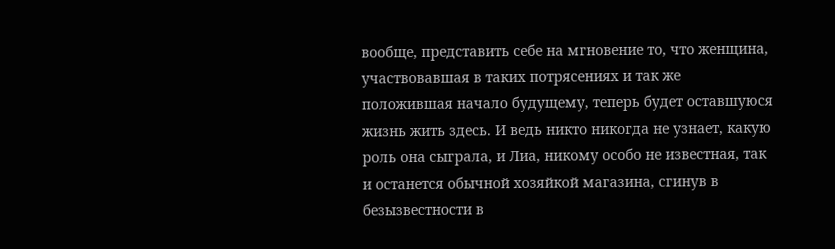вообще, представить себе на мгновение то, что женщина, участвовавшая в таких потрясениях и так же положившая начало будущему, теперь будет оставшуюся жизнь жить здесь. И ведь никто никогда не узнает, какую роль она сыграла, и Лиа, никому особо не известная, так и останется обычной хозяйкой магазина, сгинув в безызвестности в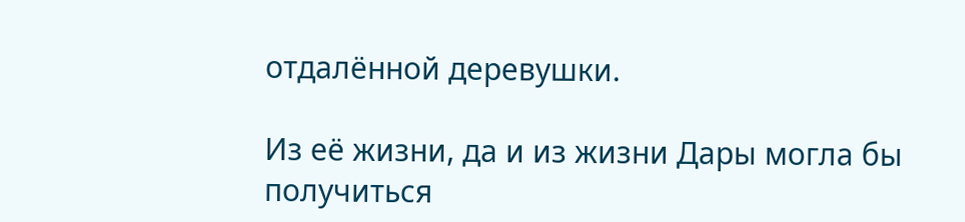отдалённой деревушки.

Из её жизни, да и из жизни Дары могла бы получиться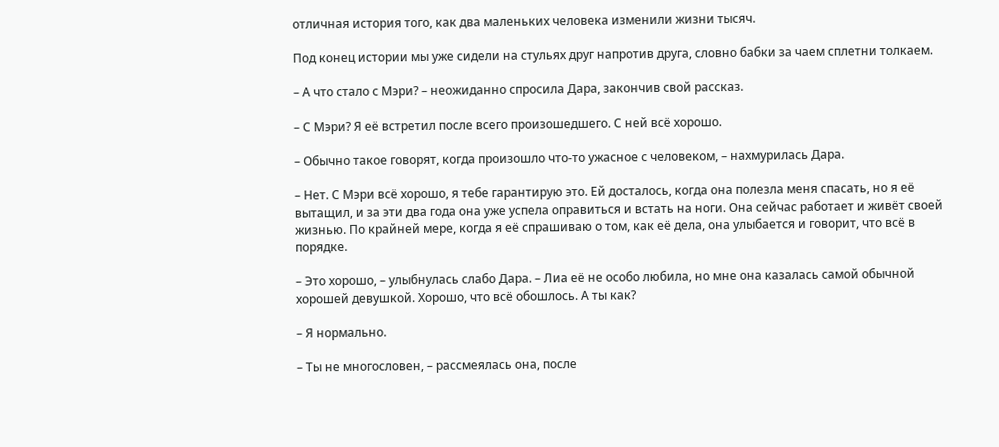отличная история того, как два маленьких человека изменили жизни тысяч.

Под конец истории мы уже сидели на стульях друг напротив друга, словно бабки за чаем сплетни толкаем.

– А что стало с Мэри? – неожиданно спросила Дара, закончив свой рассказ.

– С Мэри? Я её встретил после всего произошедшего. С ней всё хорошо.

– Обычно такое говорят, когда произошло что-то ужасное с человеком, – нахмурилась Дара.

– Нет. С Мэри всё хорошо, я тебе гарантирую это. Ей досталось, когда она полезла меня спасать, но я её вытащил, и за эти два года она уже успела оправиться и встать на ноги. Она сейчас работает и живёт своей жизнью. По крайней мере, когда я её спрашиваю о том, как её дела, она улыбается и говорит, что всё в порядке.

– Это хорошо, – улыбнулась слабо Дара. – Лиа её не особо любила, но мне она казалась самой обычной хорошей девушкой. Хорошо, что всё обошлось. А ты как?

– Я нормально.

– Ты не многословен, – рассмеялась она, после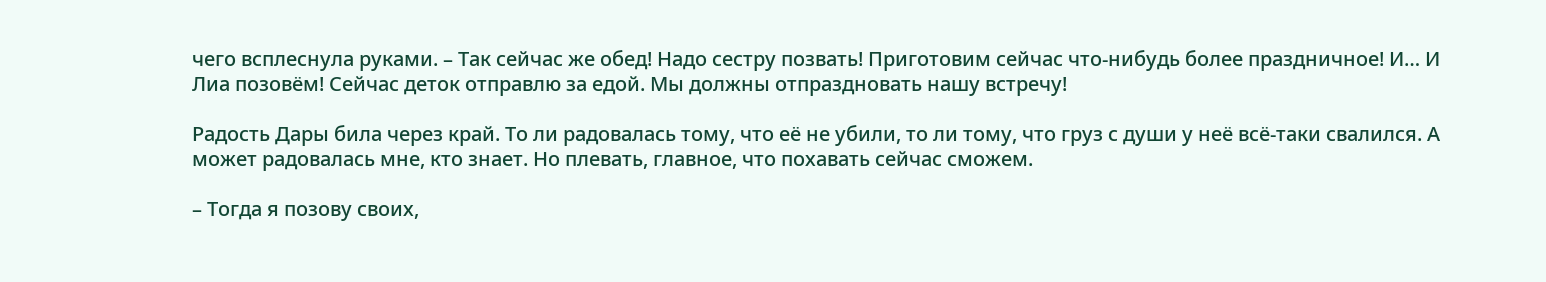чего всплеснула руками. – Так сейчас же обед! Надо сестру позвать! Приготовим сейчас что-нибудь более праздничное! И… И Лиа позовём! Сейчас деток отправлю за едой. Мы должны отпраздновать нашу встречу!

Радость Дары била через край. То ли радовалась тому, что её не убили, то ли тому, что груз с души у неё всё-таки свалился. А может радовалась мне, кто знает. Но плевать, главное, что похавать сейчас сможем.

– Тогда я позову своих,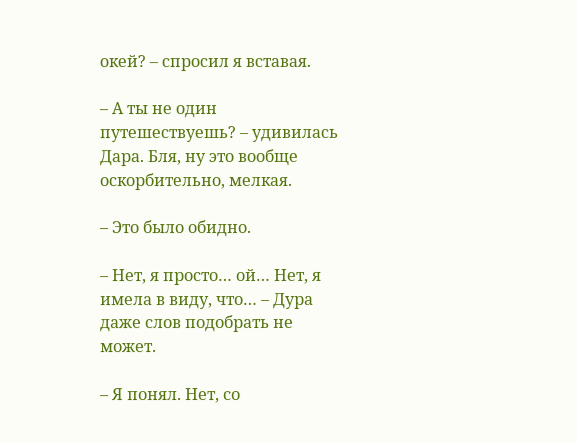окей? – спросил я вставая.

– А ты не один путешествуешь? – удивилась Дара. Бля, ну это вообще оскорбительно, мелкая.

– Это было обидно.

– Нет, я просто… ой… Нет, я имела в виду, что… – Дура даже слов подобрать не может.

– Я понял. Нет, со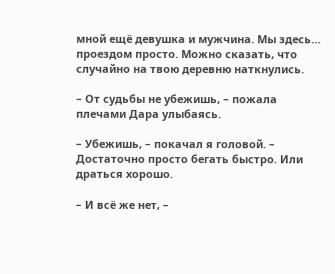мной ещё девушка и мужчина. Мы здесь… проездом просто. Можно сказать, что случайно на твою деревню наткнулись.

– От судьбы не убежишь, – пожала плечами Дара улыбаясь.

– Убежишь, – покачал я головой. – Достаточно просто бегать быстро. Или драться хорошо.

– И всё же нет, –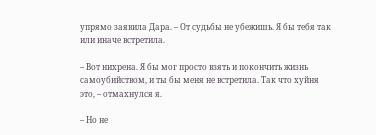упрямо заявила Дара. – От судьбы не убежишь. Я бы тебя так или иначе встретила.

– Вот нихрена. Я бы мог просто взять и покончить жизнь самоубийством, и ты бы меня не встретила. Так что хуйня это, – отмахнулся я.

– Но не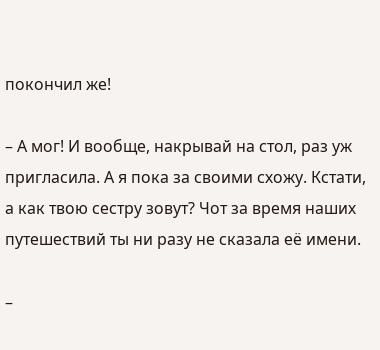покончил же!

– А мог! И вообще, накрывай на стол, раз уж пригласила. А я пока за своими схожу. Кстати, а как твою сестру зовут? Чот за время наших путешествий ты ни разу не сказала её имени.

–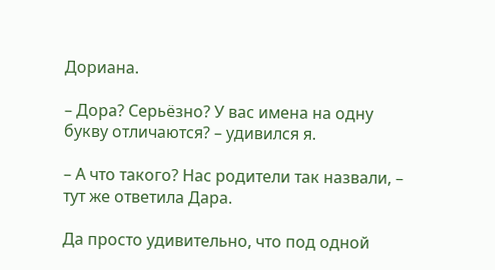Дориана.

– Дора? Серьёзно? У вас имена на одну букву отличаются? – удивился я.

– А что такого? Нас родители так назвали, – тут же ответила Дара.

Да просто удивительно, что под одной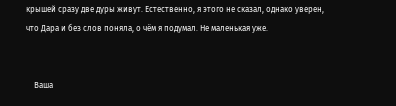крышей сразу две дуры живут. Естественно, я этого не сказал, однако уверен, что Дара и без слов поняла, о чём я подумал. Не маленькая уже.


    Ваша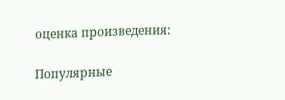оценка произведения:

Популярные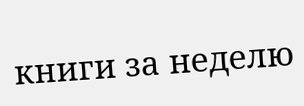книги за неделю